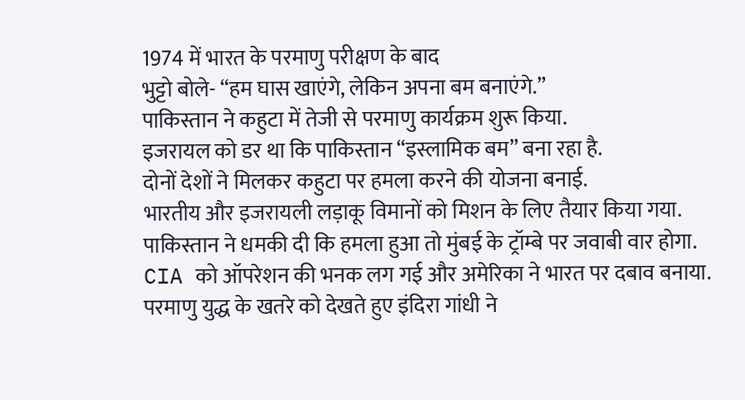1974 में भारत के परमाणु परीक्षण के बाद
भुट्टो बोले- “हम घास खाएंगे, लेकिन अपना बम बनाएंगे.”
पाकिस्तान ने कहुटा में तेजी से परमाणु कार्यक्रम शुरू किया.
इजरायल को डर था कि पाकिस्तान “इस्लामिक बम” बना रहा है.
दोनों देशों ने मिलकर कहुटा पर हमला करने की योजना बनाई.
भारतीय और इजरायली लड़ाकू विमानों को मिशन के लिए तैयार किया गया.
पाकिस्तान ने धमकी दी कि हमला हुआ तो मुंबई के ट्रॉम्बे पर जवाबी वार होगा.
CIA को ऑपरेशन की भनक लग गई और अमेरिका ने भारत पर दबाव बनाया.
परमाणु युद्ध के खतरे को देखते हुए इंदिरा गांधी ने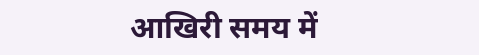आखिरी समय में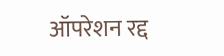ऑपरेशन रद्द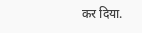कर दिया.